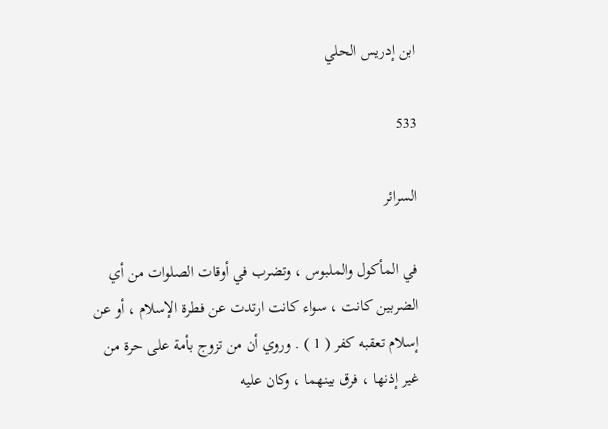ابن إدريس الحلي

533

السرائر

في المأكول والملبوس ، وتضرب في أوقات الصلوات من أي الضربين كانت ، سواء كانت ارتدت عن فطرة الإسلام ، أو عن إسلام تعقبه كفر ( 1 ) . وروي أن من تزوج بأمة على حرة من غير إذنها ، فرق بينهما ، وكان عليه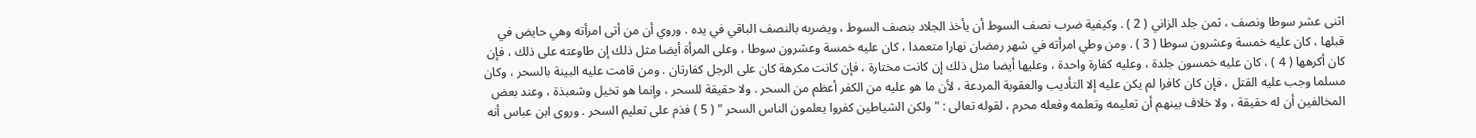اثنى عشر سوطا ونصف ، ثمن جلد الزاني ( 2 ) . وكيفية ضرب نصف السوط أن يأخذ الجلاد بنصف السوط ، ويضربه بالنصف الباقي في يده . وروي أن من أتى امرأته وهي حايض في قبلها ، كان عليه خمسة وعشرون سوطا ( 3 ) . ومن وطي امرأته في شهر رمضان نهارا متعمدا ، كان عليه خمسة وعشرون سوطا ، وعلى المرأة أيضا مثل ذلك إن طاوعته على ذلك ، فإن كان أكرهها ( 4 ) ، كان عليه خمسون جلدة ، وعليه كفارة واحدة ، وعليها أيضا مثل ذلك إن كانت مختارة ، فإن كانت مكرهة كان على الرجل كفارتان . ومن قامت عليه البينة بالسحر ، وكان مسلما وجب عليه القتل ، فإن كان كافرا لم يكن عليه إلا التأديب والعقوبة المردعة ، لأن ما هو عليه من الكفر أعظم من السحر . ولا حقيقة للسحر ، وإنما هو تخيل وشعبذة ، وعند بعض المخالفين أن له حقيقة ، ولا خلاف بينهم أن تعليمه وتعلمه وفعله محرم ، لقوله تعالى : " ولكن الشياطين كفروا يعلمون الناس السحر " ( 5 ) فذم على تعليم السحر . وروى ابن عباس أنه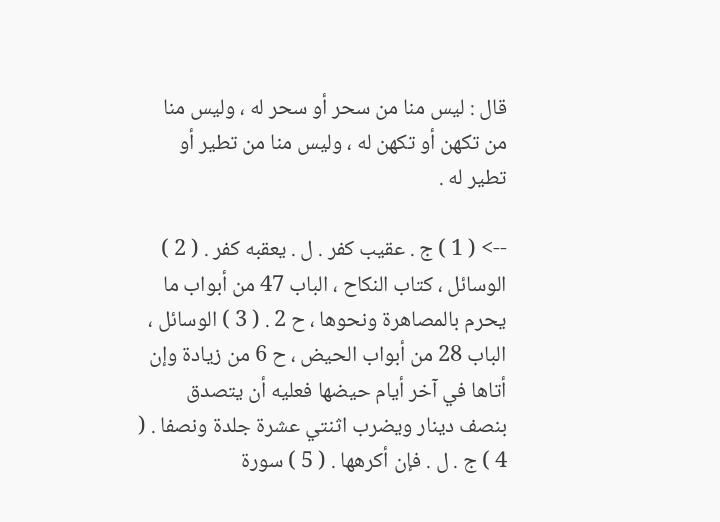قال : ليس منا من سحر أو سحر له ، وليس منا من تكهن أو تكهن له ، وليس منا من تطير أو تطير له .

--> ( 1 ) ج . عقيب كفر . ل . يعقبه كفر . ( 2 ) الوسائل ، كتاب النكاح ، الباب 47 من أبواب ما يحرم بالمصاهرة ونحوها ، ح 2 . ( 3 ) الوسائل ، الباب 28 من أبواب الحيض ، ح 6 من زيادة وإن أتاها في آخر أيام حيضها فعليه أن يتصدق بنصف دينار ويضرب اثنتي عشرة جلدة ونصفا . ( 4 ) ج . ل . فإن أكرهها . ( 5 ) سورة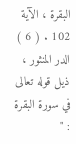البقرة ، الآية 102 . ( 6 ) الدر المنثور ، ذيل قوله تعالى في سورة البقرة : "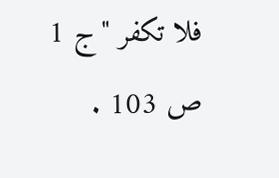فلا تكفر " ج 1 ص 103 .